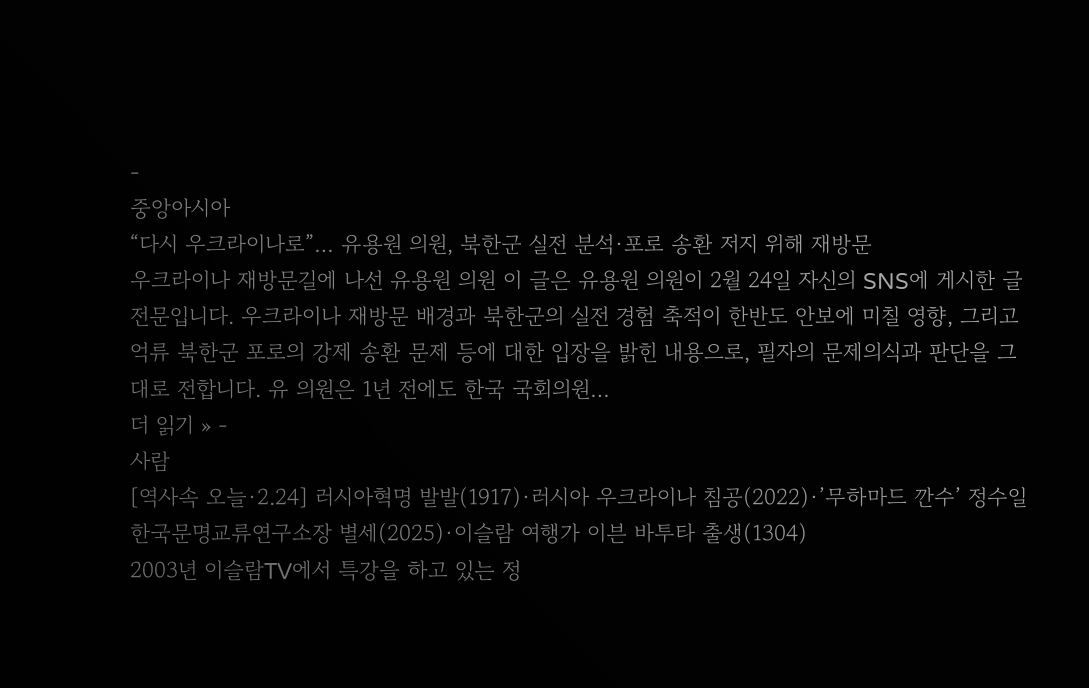-
중앙아시아
“다시 우크라이나로”… 유용원 의원, 북한군 실전 분석·포로 송환 저지 위해 재방문
우크라이나 재방문길에 나선 유용원 의원 이 글은 유용원 의원이 2월 24일 자신의 SNS에 게시한 글 전문입니다. 우크라이나 재방문 배경과 북한군의 실전 경험 축적이 한반도 안보에 미칠 영향, 그리고 억류 북한군 포로의 강제 송환 문제 등에 대한 입장을 밝힌 내용으로, 필자의 문제의식과 판단을 그대로 전합니다. 유 의원은 1년 전에도 한국 국회의원…
더 읽기 » -
사람
[역사속 오늘·2.24] 러시아혁명 발발(1917)·러시아 우크라이나 침공(2022)·’무하마드 깐수’ 정수일 한국문명교류연구소장 별세(2025)·이슬람 여행가 이븐 바투타 출생(1304)
2003년 이슬람TV에서 특강을 하고 있는 정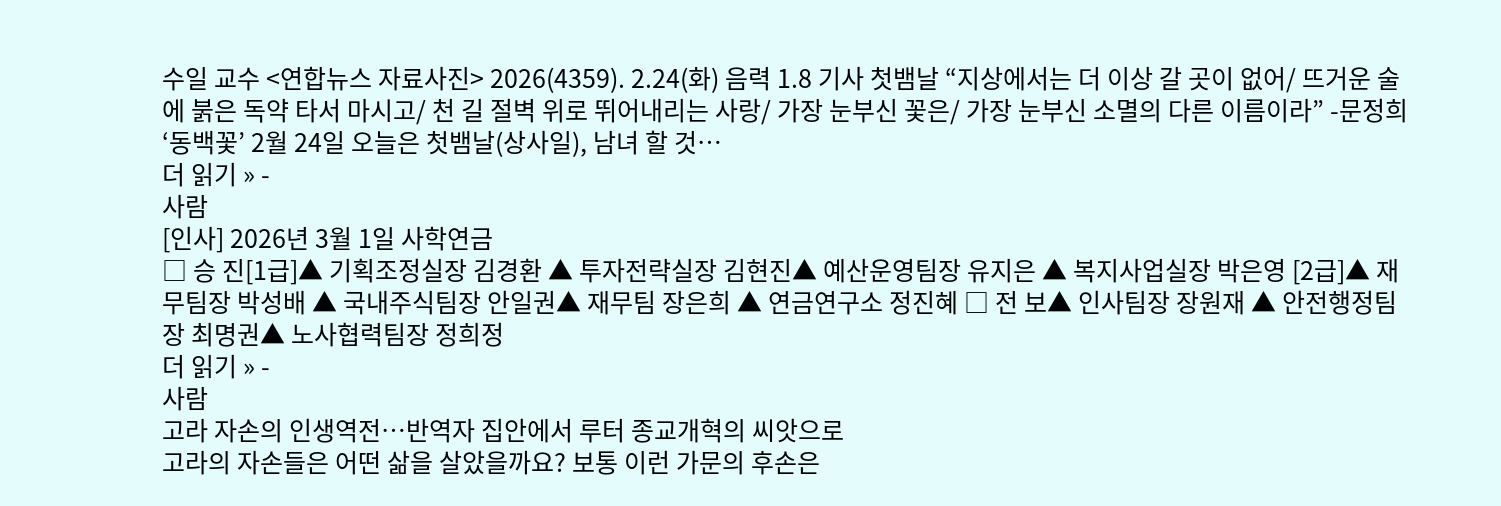수일 교수 <연합뉴스 자료사진> 2026(4359). 2.24(화) 음력 1.8 기사 첫뱀날 “지상에서는 더 이상 갈 곳이 없어/ 뜨거운 술에 붉은 독약 타서 마시고/ 천 길 절벽 위로 뛰어내리는 사랑/ 가장 눈부신 꽃은/ 가장 눈부신 소멸의 다른 이름이라” -문정희 ‘동백꽃’ 2월 24일 오늘은 첫뱀날(상사일), 남녀 할 것…
더 읽기 » -
사람
[인사] 2026년 3월 1일 사학연금
□ 승 진[1급]▲ 기획조정실장 김경환 ▲ 투자전략실장 김현진▲ 예산운영팀장 유지은 ▲ 복지사업실장 박은영 [2급]▲ 재무팀장 박성배 ▲ 국내주식팀장 안일권▲ 재무팀 장은희 ▲ 연금연구소 정진혜 □ 전 보▲ 인사팀장 장원재 ▲ 안전행정팀장 최명권▲ 노사협력팀장 정희정
더 읽기 » -
사람
고라 자손의 인생역전…반역자 집안에서 루터 종교개혁의 씨앗으로
고라의 자손들은 어떤 삶을 살았을까요? 보통 이런 가문의 후손은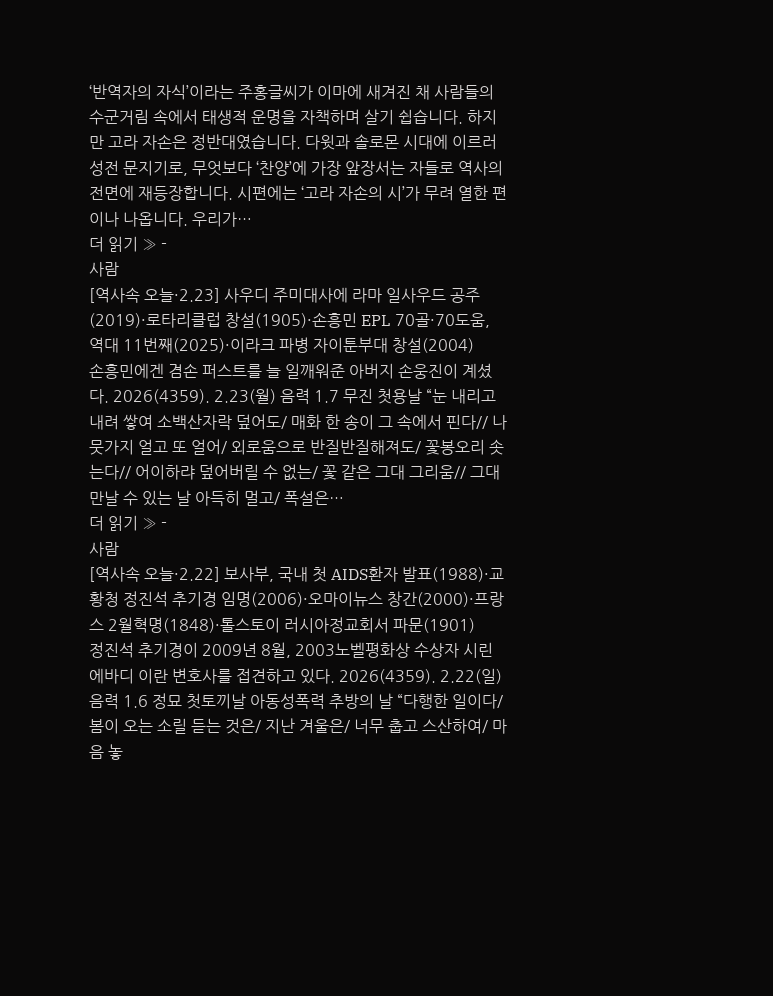‘반역자의 자식’이라는 주홍글씨가 이마에 새겨진 채 사람들의 수군거림 속에서 태생적 운명을 자책하며 살기 쉽습니다. 하지만 고라 자손은 정반대였습니다. 다윗과 솔로몬 시대에 이르러 성전 문지기로, 무엇보다 ‘찬양’에 가장 앞장서는 자들로 역사의 전면에 재등장합니다. 시편에는 ‘고라 자손의 시’가 무려 열한 편이나 나옵니다. 우리가…
더 읽기 » -
사람
[역사속 오늘·2.23] 사우디 주미대사에 라마 일사우드 공주(2019)·로타리클럽 창설(1905)·손흥민 EPL 70골·70도움, 역대 11번째(2025)·이라크 파병 자이툰부대 창설(2004)
손흥민에겐 겸손 퍼스트를 늘 일깨워준 아버지 손웅진이 계셨다. 2026(4359). 2.23(월) 음력 1.7 무진 첫용날 “눈 내리고 내려 쌓여 소백산자락 덮어도/ 매화 한 송이 그 속에서 핀다// 나뭇가지 얼고 또 얼어/ 외로움으로 반질반질해져도/ 꽃봉오리 솟는다// 어이하랴 덮어버릴 수 없는/ 꽃 같은 그대 그리움// 그대 만날 수 있는 날 아득히 멀고/ 폭설은…
더 읽기 » -
사람
[역사속 오늘·2.22] 보사부, 국내 첫 AIDS환자 발표(1988)·교황청 정진석 추기경 임명(2006)·오마이뉴스 창간(2000)·프랑스 2월혁명(1848)·톨스토이 러시아정교회서 파문(1901)
정진석 추기경이 2009년 8월, 2003노벨평화상 수상자 시린 에바디 이란 변호사를 접견하고 있다. 2026(4359). 2.22(일) 음력 1.6 정묘 첫토끼날 아동성폭력 추방의 날 “다행한 일이다/ 봄이 오는 소릴 듣는 것은/ 지난 겨울은/ 너무 춥고 스산하여/ 마음 놓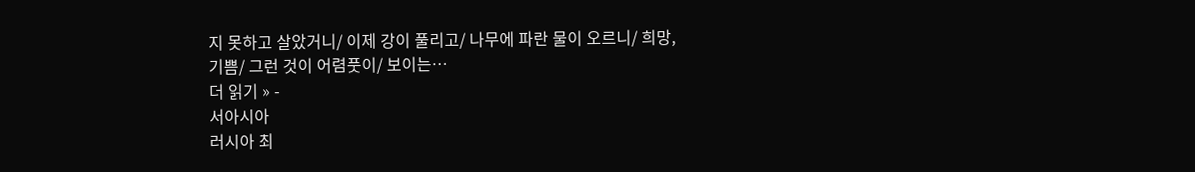지 못하고 살았거니/ 이제 강이 풀리고/ 나무에 파란 물이 오르니/ 희망, 기쁨/ 그런 것이 어렴풋이/ 보이는…
더 읽기 » -
서아시아
러시아 최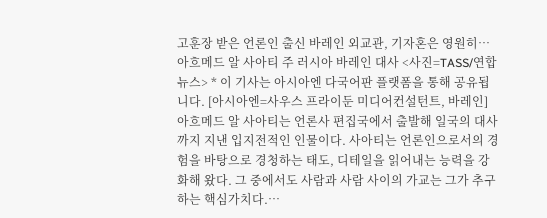고훈장 받은 언론인 출신 바레인 외교관, 기자혼은 영원히…
아흐메드 알 사아티 주 러시아 바레인 대사 <사진=TASS/연합뉴스> * 이 기사는 아시아엔 다국어판 플랫폼을 통해 공유됩니다. [아시아엔=사우스 프라이둔 미디어컨설턴트, 바레인] 아흐메드 알 사아티는 언론사 편집국에서 출발해 일국의 대사까지 지낸 입지전적인 인물이다. 사아티는 언론인으로서의 경험을 바탕으로 경청하는 태도, 디테일을 읽어내는 능력을 강화해 왔다. 그 중에서도 사람과 사람 사이의 가교는 그가 추구하는 핵심가치다.…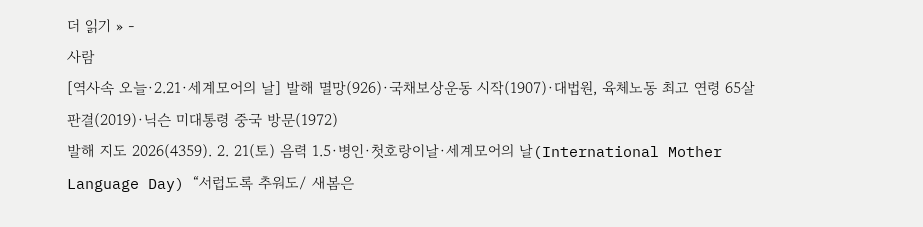더 읽기 » -
사람
[역사속 오늘·2.21·세계모어의 날] 발해 멸망(926)·국채보상운동 시작(1907)·대법원, 육체노동 최고 연령 65살 판결(2019)·닉슨 미대통령 중국 방문(1972)
발해 지도 2026(4359). 2. 21(토) 음력 1.5·병인·첫호랑이날·세계모어의 날(International Mother Language Day) “서럽도록 추워도/ 새봄은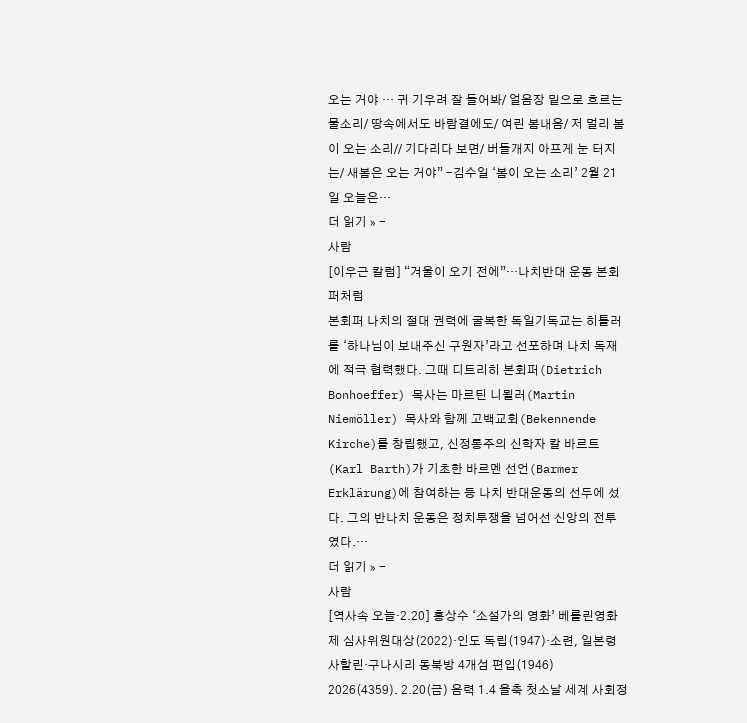오는 거야 … 귀 기우려 잘 들어봐/ 얼음장 밑으로 흐르는 물소리/ 땅속에서도 바람결에도/ 여린 봄내음/ 저 멀리 봄이 오는 소리// 기다리다 보면/ 버들개지 아프게 눈 터지는/ 새봄은 오는 거야” -김수일 ‘봄이 오는 소리’ 2월 21일 오늘은…
더 읽기 » -
사람
[이우근 칼럼] “겨울이 오기 전에”…나치반대 운동 본회퍼처럼
본회퍼 나치의 절대 권력에 굴복한 독일기독교는 히틀러를 ‘하나님이 보내주신 구원자’라고 선포하며 나치 독재에 적극 협력했다. 그때 디트리히 본회퍼(Dietrich Bonhoeffer) 목사는 마르틴 니묄러(Martin Niemöller) 목사와 함께 고백교회(Bekennende Kirche)를 창립했고, 신정통주의 신학자 칼 바르트(Karl Barth)가 기초한 바르멘 선언(Barmer Erklärung)에 참여하는 등 나치 반대운동의 선두에 섰다. 그의 반나치 운동은 정치투쟁을 넘어선 신앙의 전투였다.…
더 읽기 » -
사람
[역사속 오늘·2.20] 홍상수 ‘소설가의 영화’ 베를린영화제 심사위원대상(2022)·인도 독립(1947)·소련, 일본령 사할린·구나시리 동북방 4개섬 편입(1946)
2026(4359). 2.20(금) 음력 1.4 을축 첫소날 세계 사회정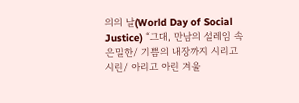의의 날(World Day of Social Justice) “그대, 만남의 설레임 속 은밀한/ 기쁨의 내장까지 시리고 시린/ 아리고 아린 겨울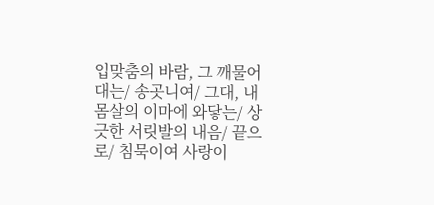입맞춤의 바람, 그 깨물어대는/ 송곳니여/ 그대, 내 몸살의 이마에 와닿는/ 상긋한 서릿발의 내음/ 끝으로/ 침묵이여 사랑이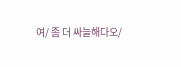여/ 좀 더 싸늘해다오/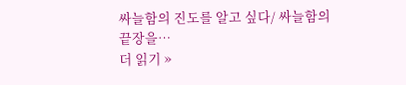싸늘함의 진도를 알고 싶다/ 싸늘함의 끝장을…
더 읽기 »